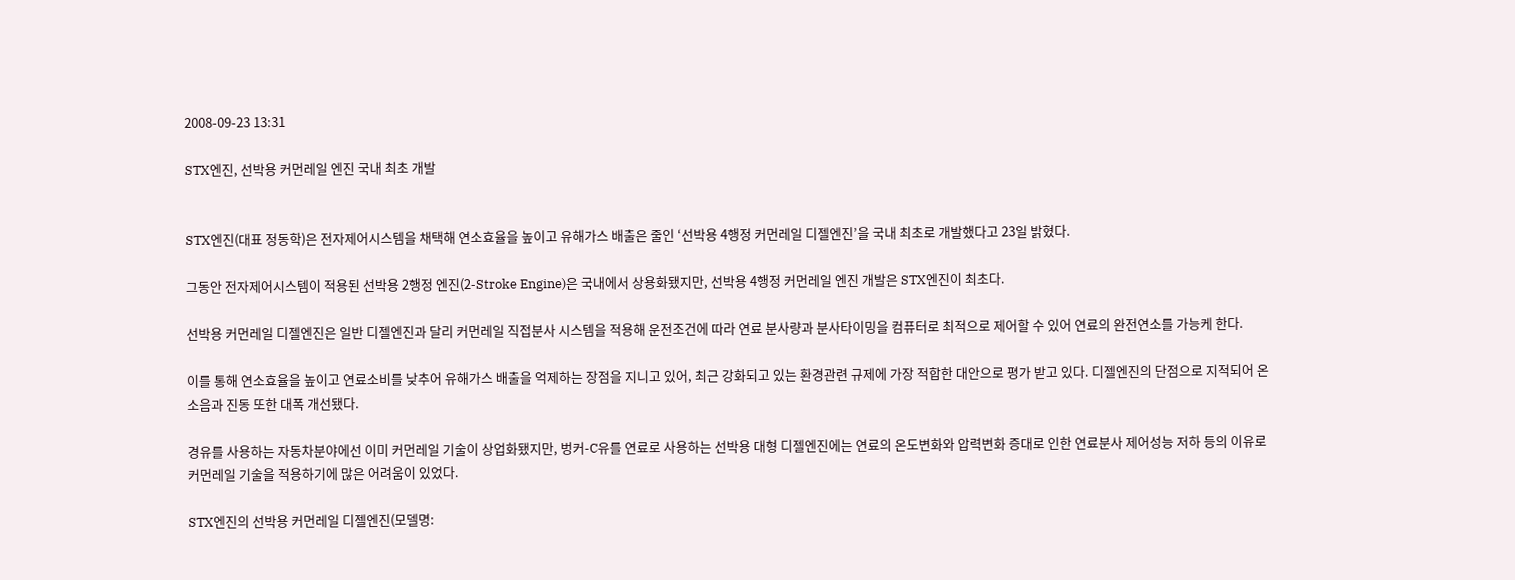2008-09-23 13:31

STX엔진, 선박용 커먼레일 엔진 국내 최초 개발


STX엔진(대표 정동학)은 전자제어시스템을 채택해 연소효율을 높이고 유해가스 배출은 줄인 ‘선박용 4행정 커먼레일 디젤엔진’을 국내 최초로 개발했다고 23일 밝혔다.

그동안 전자제어시스템이 적용된 선박용 2행정 엔진(2-Stroke Engine)은 국내에서 상용화됐지만, 선박용 4행정 커먼레일 엔진 개발은 STX엔진이 최초다.

선박용 커먼레일 디젤엔진은 일반 디젤엔진과 달리 커먼레일 직접분사 시스템을 적용해 운전조건에 따라 연료 분사량과 분사타이밍을 컴퓨터로 최적으로 제어할 수 있어 연료의 완전연소를 가능케 한다.

이를 통해 연소효율을 높이고 연료소비를 낮추어 유해가스 배출을 억제하는 장점을 지니고 있어, 최근 강화되고 있는 환경관련 규제에 가장 적합한 대안으로 평가 받고 있다. 디젤엔진의 단점으로 지적되어 온 소음과 진동 또한 대폭 개선됐다.

경유를 사용하는 자동차분야에선 이미 커먼레일 기술이 상업화됐지만, 벙커-C유를 연료로 사용하는 선박용 대형 디젤엔진에는 연료의 온도변화와 압력변화 증대로 인한 연료분사 제어성능 저하 등의 이유로 커먼레일 기술을 적용하기에 많은 어려움이 있었다.

STX엔진의 선박용 커먼레일 디젤엔진(모델명: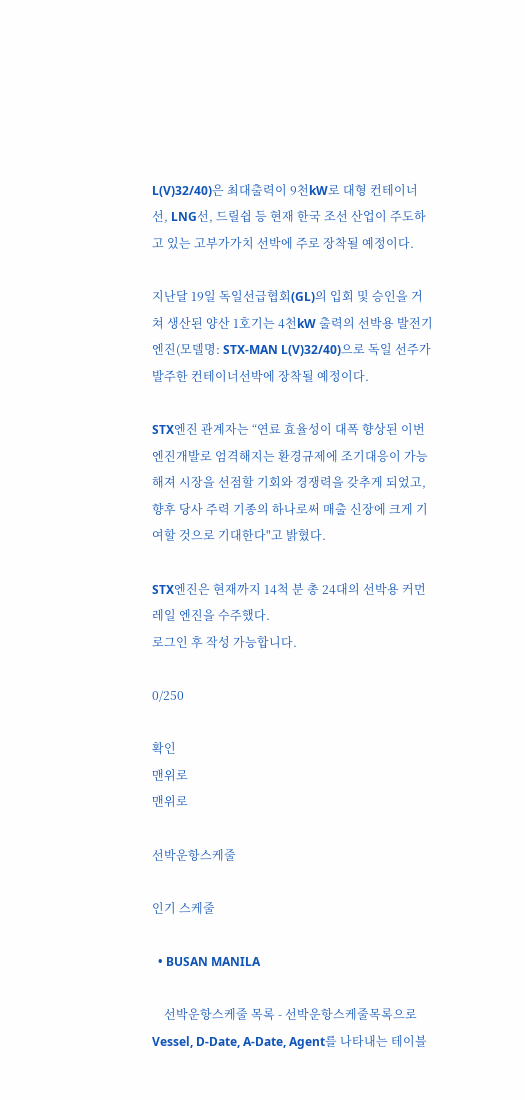L(V)32/40)은 최대출력이 9천kW로 대형 컨테이너선, LNG선, 드릴쉽 등 현재 한국 조선 산업이 주도하고 있는 고부가가치 선박에 주로 장착될 예정이다.

지난달 19일 독일선급협회(GL)의 입회 및 승인을 거쳐 생산된 양산 1호기는 4천kW 출력의 선박용 발전기 엔진(모델명: STX-MAN L(V)32/40)으로 독일 선주가 발주한 컨테이너선박에 장착될 예정이다.

STX엔진 관계자는 “연료 효율성이 대폭 향상된 이번 엔진개발로 엄격해지는 환경규제에 조기대응이 가능해져 시장을 선점할 기회와 경쟁력을 갖추게 되었고, 향후 당사 주력 기종의 하나로써 매출 신장에 크게 기여할 것으로 기대한다"고 밝혔다.

STX엔진은 현재까지 14척 분 총 24대의 선박용 커먼레일 엔진을 수주했다.
로그인 후 작성 가능합니다.

0/250

확인
맨위로
맨위로

선박운항스케줄

인기 스케줄

  • BUSAN MANILA

    선박운항스케줄 목록 - 선박운항스케줄목록으로 Vessel, D-Date, A-Date, Agent를 나타내는 테이블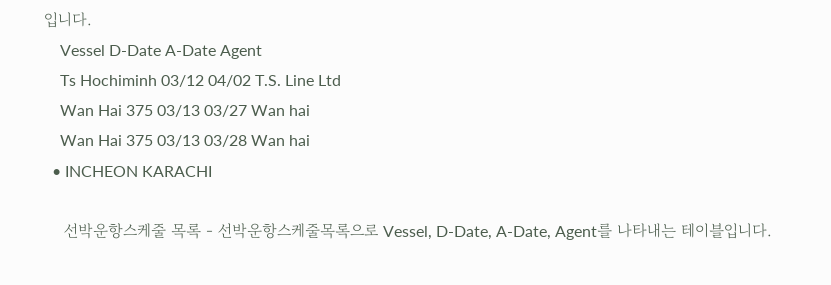입니다.
    Vessel D-Date A-Date Agent
    Ts Hochiminh 03/12 04/02 T.S. Line Ltd
    Wan Hai 375 03/13 03/27 Wan hai
    Wan Hai 375 03/13 03/28 Wan hai
  • INCHEON KARACHI

    선박운항스케줄 목록 - 선박운항스케줄목록으로 Vessel, D-Date, A-Date, Agent를 나타내는 테이블입니다.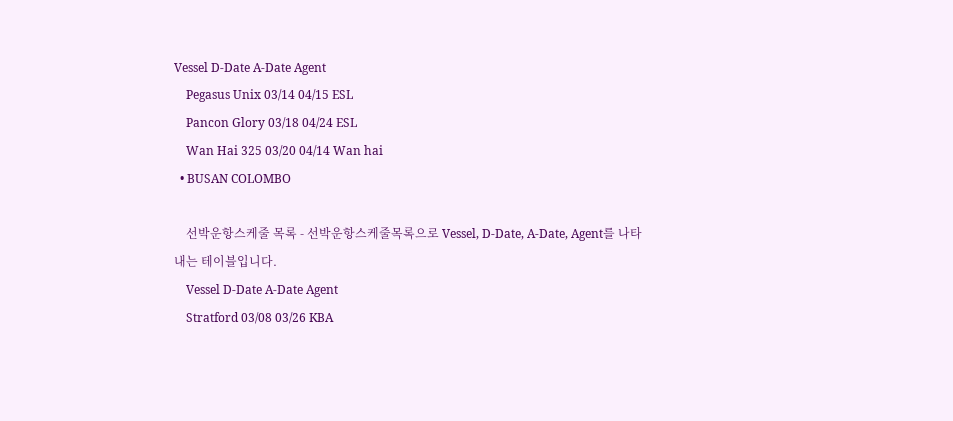Vessel D-Date A-Date Agent
    Pegasus Unix 03/14 04/15 ESL
    Pancon Glory 03/18 04/24 ESL
    Wan Hai 325 03/20 04/14 Wan hai
  • BUSAN COLOMBO

    선박운항스케줄 목록 - 선박운항스케줄목록으로 Vessel, D-Date, A-Date, Agent를 나타내는 테이블입니다.
    Vessel D-Date A-Date Agent
    Stratford 03/08 03/26 KBA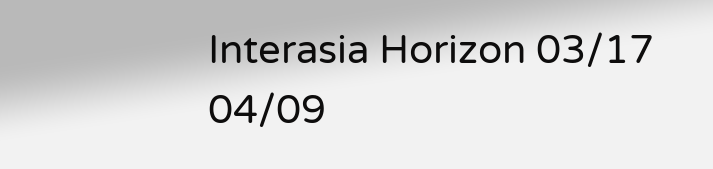Interasia Horizon 03/17 04/09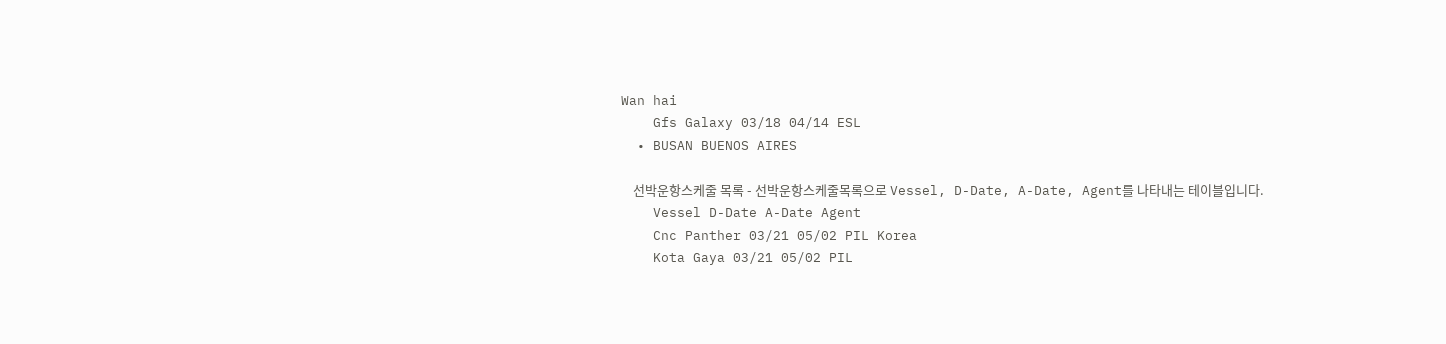Wan hai
    Gfs Galaxy 03/18 04/14 ESL
  • BUSAN BUENOS AIRES

    선박운항스케줄 목록 - 선박운항스케줄목록으로 Vessel, D-Date, A-Date, Agent를 나타내는 테이블입니다.
    Vessel D-Date A-Date Agent
    Cnc Panther 03/21 05/02 PIL Korea
    Kota Gaya 03/21 05/02 PIL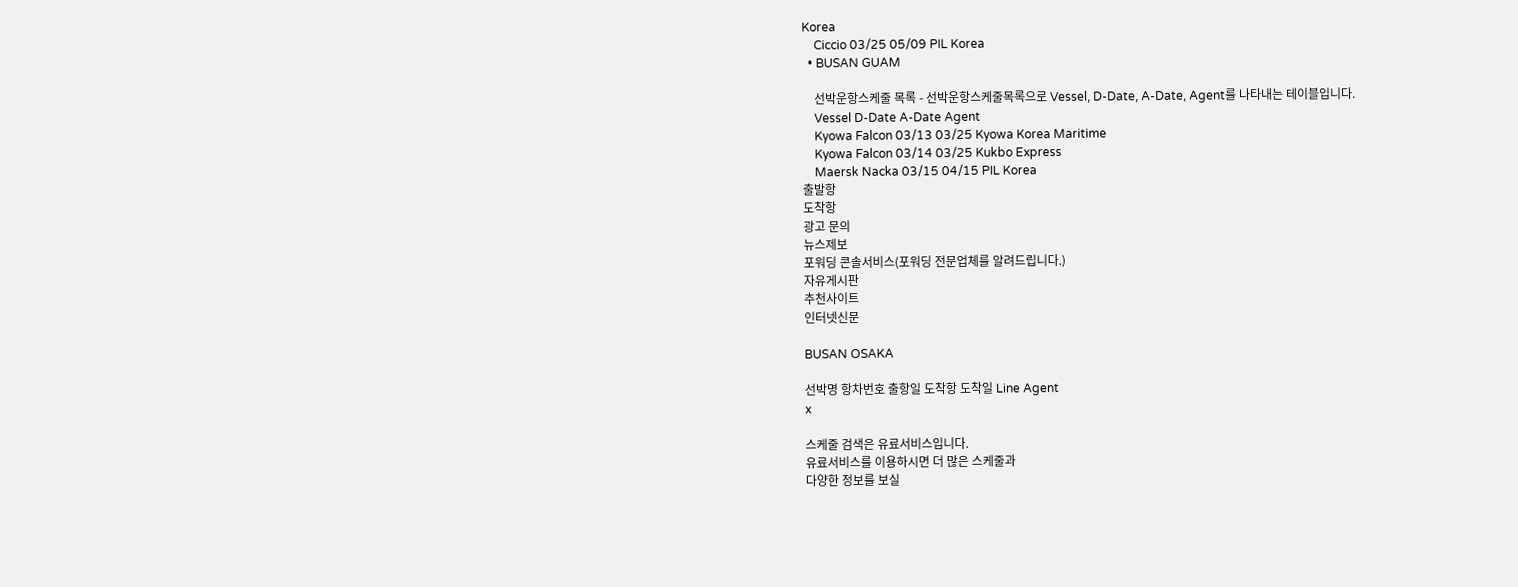Korea
    Ciccio 03/25 05/09 PIL Korea
  • BUSAN GUAM

    선박운항스케줄 목록 - 선박운항스케줄목록으로 Vessel, D-Date, A-Date, Agent를 나타내는 테이블입니다.
    Vessel D-Date A-Date Agent
    Kyowa Falcon 03/13 03/25 Kyowa Korea Maritime
    Kyowa Falcon 03/14 03/25 Kukbo Express
    Maersk Nacka 03/15 04/15 PIL Korea
출발항
도착항
광고 문의
뉴스제보
포워딩 콘솔서비스(포워딩 전문업체를 알려드립니다.)
자유게시판
추천사이트
인터넷신문

BUSAN OSAKA

선박명 항차번호 출항일 도착항 도착일 Line Agent
x

스케줄 검색은 유료서비스입니다.
유료서비스를 이용하시면 더 많은 스케줄과
다양한 정보를 보실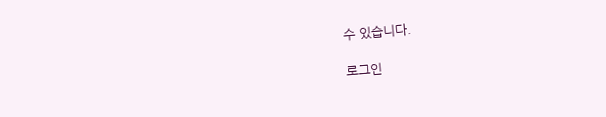수 있습니다.

로그인